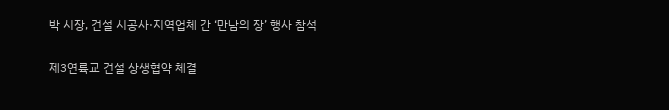박 시장, 건설 시공사·지역업체 간 ‘만남의 장’ 행사 참석

제3연륙교 건설 상생협약 체결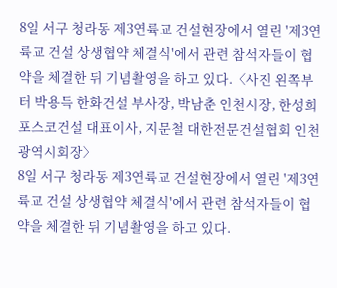8일 서구 청라동 제3연륙교 건설현장에서 열린 '제3연륙교 건설 상생협약 체결식'에서 관련 참석자들이 협약을 체결한 뒤 기념촬영을 하고 있다.〈사진 왼쪽부터 박용득 한화건설 부사장, 박남춘 인천시장, 한성희 포스코건설 대표이사, 지문철 대한전문건설협회 인천광역시회장〉
8일 서구 청라동 제3연륙교 건설현장에서 열린 '제3연륙교 건설 상생협약 체결식'에서 관련 참석자들이 협약을 체결한 뒤 기념촬영을 하고 있다.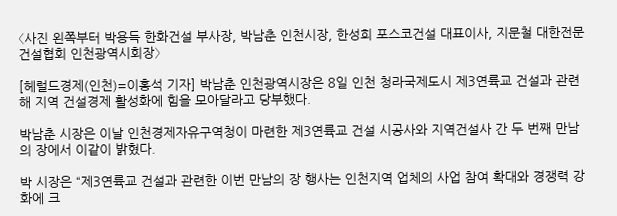〈사진 왼쪽부터 박용득 한화건설 부사장, 박남춘 인천시장, 한성희 포스코건설 대표이사, 지문철 대한전문건설협회 인천광역시회장〉

[헤럴드경제(인천)=이홍석 기자] 박남춘 인천광역시장은 8일 인천 청라국제도시 제3연륙교 건설과 관련해 지역 건설경제 활성화에 힘을 모아달라고 당부했다.

박남춘 시장은 이날 인천경제자유구역청이 마련한 제3연륙교 건설 시공사와 지역건설사 간 두 번째 만남의 장에서 이같이 밝혔다.

박 시장은 “제3연륙교 건설과 관련한 이번 만남의 장 행사는 인천지역 업체의 사업 참여 확대와 경쟁력 강화에 크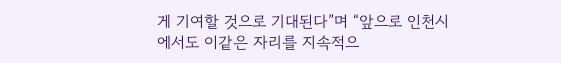게 기여할 것으로 기대된다”며 “앞으로 인천시에서도 이같은 자리를 지속적으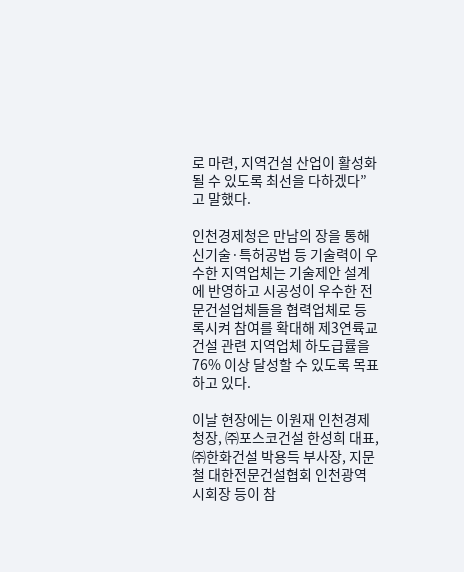로 마련, 지역건설 산업이 활성화 될 수 있도록 최선을 다하겠다”고 말했다.

인천경제청은 만남의 장을 통해 신기술·특허공법 등 기술력이 우수한 지역업체는 기술제안 설계에 반영하고 시공성이 우수한 전문건설업체들을 협력업체로 등록시켜 참여를 확대해 제3연륙교 건설 관련 지역업체 하도급률을 76% 이상 달성할 수 있도록 목표하고 있다.

이날 현장에는 이원재 인천경제청장, ㈜포스코건설 한성희 대표, ㈜한화건설 박용득 부사장, 지문철 대한전문건설협회 인천광역시회장 등이 참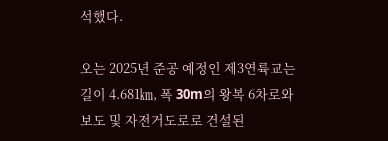석했다.

오는 2025년 준공 예정인 제3연륙교는 길이 4.681㎞, 폭 30m의 왕복 6차로와 보도 및 자전거도로로 건설된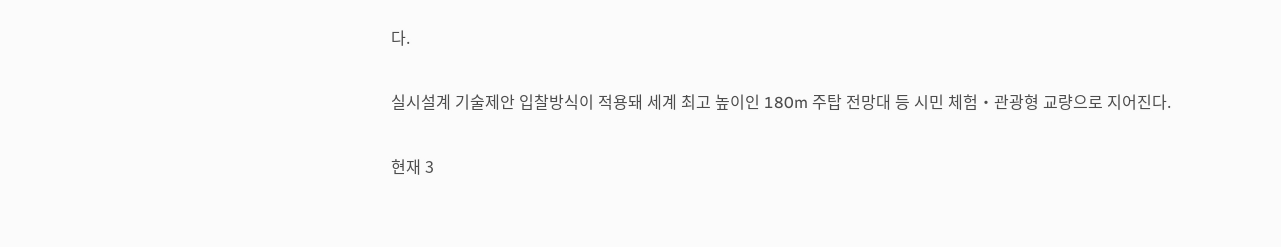다.

실시설계 기술제안 입찰방식이 적용돼 세계 최고 높이인 180m 주탑 전망대 등 시민 체험‧관광형 교량으로 지어진다.

현재 3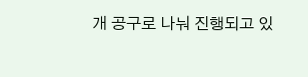개 공구로 나눠 진행되고 있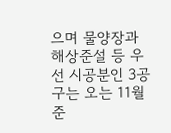으며 물양장과 해상준설 등 우선 시공분인 3공구는 오는 11월 준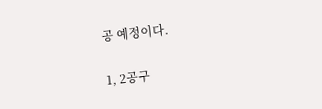공 예정이다.

1, 2공구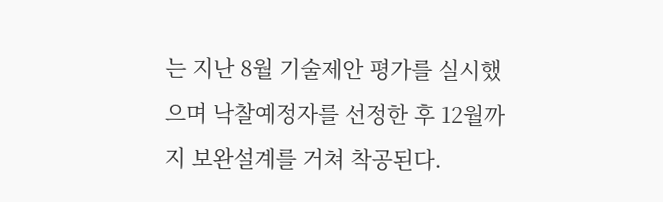는 지난 8월 기술제안 평가를 실시했으며 낙찰예정자를 선정한 후 12월까지 보완설계를 거쳐 착공된다.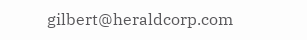gilbert@heraldcorp.com